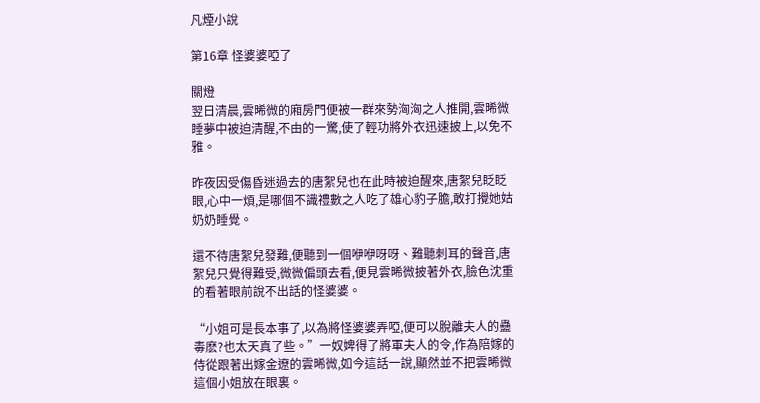凡煙小說

第16章 怪婆婆啞了

關燈
翌日清晨,雲晞微的廂房門便被一群來勢洶洶之人推開,雲晞微睡夢中被迫清醒,不由的一驚,使了輕功將外衣迅速披上,以免不雅。

昨夜因受傷昏迷過去的唐絮兒也在此時被迫醒來,唐絮兒眨眨眼,心中一煩,是哪個不識禮數之人吃了雄心豹子膽,敢打攪她姑奶奶睡覺。

還不待唐絮兒發難,便聽到一個咿咿呀呀、難聽刺耳的聲音,唐絮兒只覺得難受,微微偏頭去看,便見雲晞微披著外衣,臉色沈重的看著眼前說不出話的怪婆婆。

“小姐可是長本事了,以為將怪婆婆弄啞,便可以脫離夫人的蠱毒麽?也太天真了些。”一奴婢得了將軍夫人的令,作為陪嫁的侍從跟著出嫁金遼的雲晞微,如今這話一說,顯然並不把雲晞微這個小姐放在眼裏。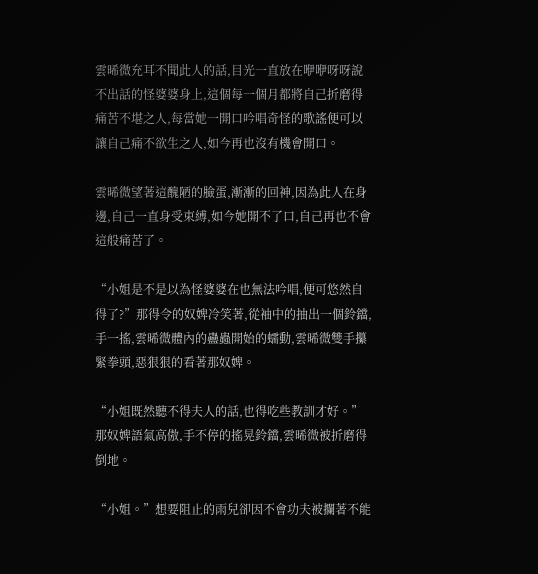雲晞微充耳不聞此人的話,目光一直放在咿咿呀呀說不出話的怪婆婆身上,這個每一個月都將自己折磨得痛苦不堪之人,每當她一開口吟唱奇怪的歌謠便可以讓自己痛不欲生之人,如今再也沒有機會開口。

雲晞微望著這醜陋的臉蛋,漸漸的回神,因為此人在身邊,自己一直身受束縛,如今她開不了口,自己再也不會這般痛苦了。

“小姐是不是以為怪婆婆在也無法吟唱,便可悠然自得了?”那得令的奴婢冷笑著,從袖中的抽出一個鈴鐺,手一搖,雲晞微體內的蠱蟲開始的蠕動,雲晞微雙手攥緊拳頭,惡狠狠的看著那奴婢。

“小姐既然聽不得夫人的話,也得吃些教訓才好。”那奴婢語氣高傲,手不停的搖晃鈴鐺,雲晞微被折磨得倒地。

“小姐。”想要阻止的雨兒卻因不會功夫被攔著不能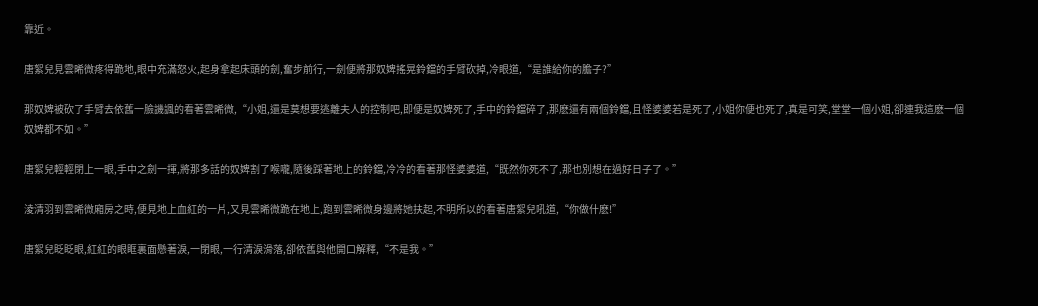靠近。

唐絮兒見雲晞微疼得跪地,眼中充滿怒火,起身拿起床頭的劍,奮步前行,一劍便將那奴婢搖晃鈴鐺的手臂砍掉,冷眼道,“是誰給你的膽子?”

那奴婢被砍了手臂去依舊一臉譏諷的看著雲晞微,“小姐,還是莫想要逃離夫人的控制吧,即便是奴婢死了,手中的鈴鐺碎了,那麽還有兩個鈴鐺,且怪婆婆若是死了,小姐你便也死了,真是可笑,堂堂一個小姐,卻連我這麽一個奴婢都不如。”

唐絮兒輕輕閉上一眼,手中之劍一揮,將那多話的奴婢割了喉嚨,隨後踩著地上的鈴鐺,冷冷的看著那怪婆婆道,“既然你死不了,那也別想在過好日子了。”

淩清羽到雲晞微廂房之時,便見地上血紅的一片,又見雲晞微跪在地上,跑到雲晞微身邊將她扶起,不明所以的看著唐絮兒吼道,“你做什麽!”

唐絮兒眨眨眼,紅紅的眼眶裏面懸著淚,一閉眼,一行清淚滑落,卻依舊與他開口解釋,“不是我。”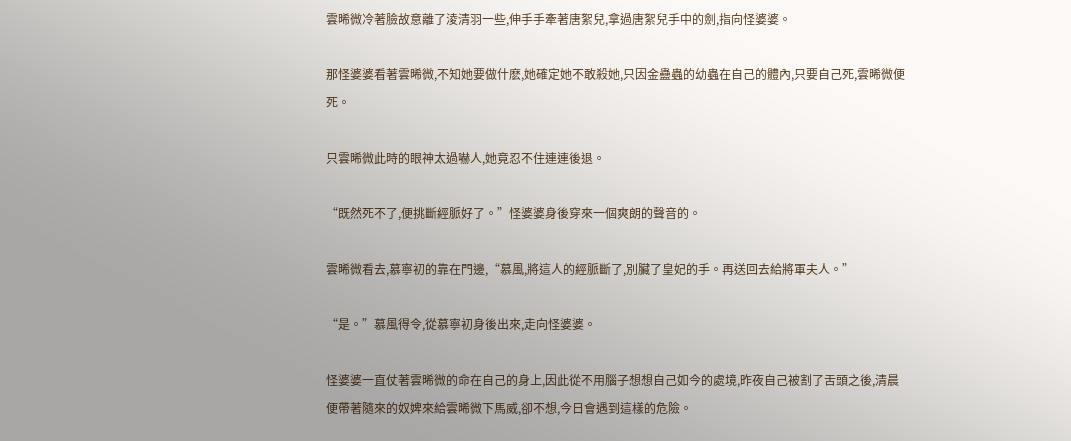雲晞微冷著臉故意離了淩清羽一些,伸手手牽著唐絮兒,拿過唐絮兒手中的劍,指向怪婆婆。

那怪婆婆看著雲晞微,不知她要做什麽,她確定她不敢殺她,只因金蠱蟲的幼蟲在自己的體內,只要自己死,雲晞微便死。

只雲晞微此時的眼神太過嚇人,她竟忍不住連連後退。

“既然死不了,便挑斷經脈好了。”怪婆婆身後穿來一個爽朗的聲音的。

雲晞微看去,慕寧初的靠在門邊,“慕風,將這人的經脈斷了,別臟了皇妃的手。再送回去給將軍夫人。”

“是。”慕風得令,從慕寧初身後出來,走向怪婆婆。

怪婆婆一直仗著雲晞微的命在自己的身上,因此從不用腦子想想自己如今的處境,昨夜自己被割了舌頭之後,清晨便帶著隨來的奴婢來給雲晞微下馬威,卻不想,今日會遇到這樣的危險。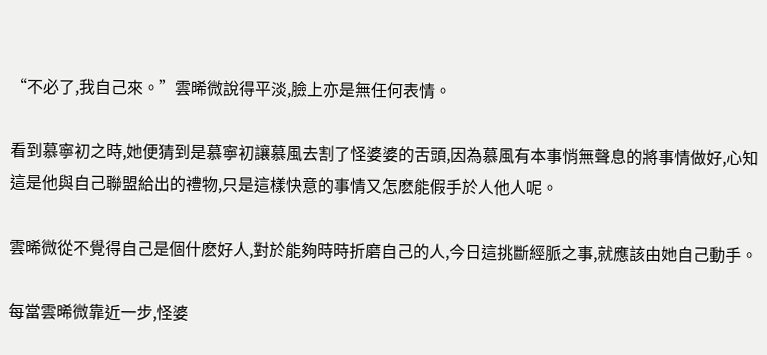“不必了,我自己來。”雲晞微說得平淡,臉上亦是無任何表情。

看到慕寧初之時,她便猜到是慕寧初讓慕風去割了怪婆婆的舌頭,因為慕風有本事悄無聲息的將事情做好,心知這是他與自己聯盟給出的禮物,只是這樣快意的事情又怎麽能假手於人他人呢。

雲晞微從不覺得自己是個什麽好人,對於能夠時時折磨自己的人,今日這挑斷經脈之事,就應該由她自己動手。

每當雲晞微靠近一步,怪婆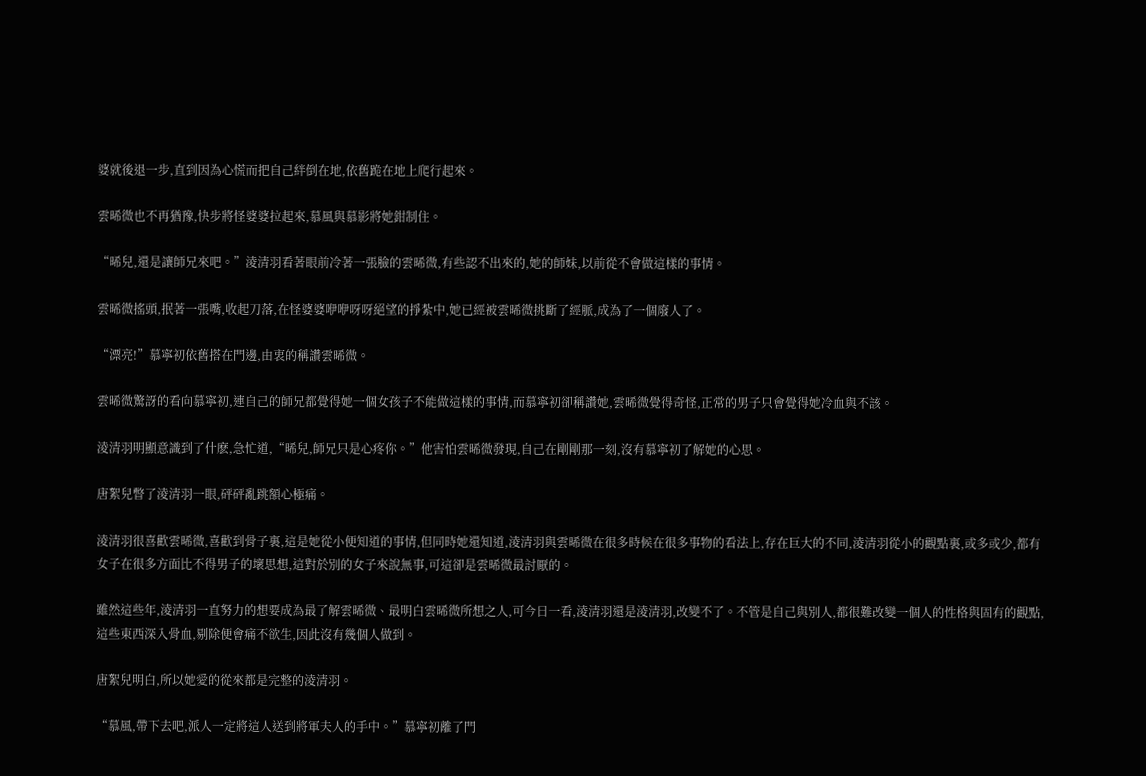婆就後退一步,直到因為心慌而把自己絆倒在地,依舊跪在地上爬行起來。

雲晞微也不再猶豫,快步將怪婆婆拉起來,慕風與慕影將她鉗制住。

“晞兒,還是讓師兄來吧。”淩清羽看著眼前冷著一張臉的雲晞微,有些認不出來的,她的師妹,以前從不會做這樣的事情。

雲晞微搖頭,抿著一張嘴,收起刀落,在怪婆婆咿咿呀呀絕望的掙紮中,她已經被雲晞微挑斷了經脈,成為了一個廢人了。

“漂亮!”慕寧初依舊搭在門邊,由衷的稱讚雲晞微。

雲晞微驚訝的看向慕寧初,連自己的師兄都覺得她一個女孩子不能做這樣的事情,而慕寧初卻稱讚她,雲晞微覺得奇怪,正常的男子只會覺得她冷血與不該。

淩清羽明顯意識到了什麽,急忙道,“晞兒,師兄只是心疼你。”他害怕雲晞微發現,自己在剛剛那一刻,沒有慕寧初了解她的心思。

唐絮兒瞥了淩清羽一眼,砰砰亂跳額心極痛。

淩清羽很喜歡雲晞微,喜歡到骨子裏,這是她從小便知道的事情,但同時她還知道,淩清羽與雲晞微在很多時候在很多事物的看法上,存在巨大的不同,淩清羽從小的觀點裏,或多或少,都有女子在很多方面比不得男子的壞思想,這對於別的女子來說無事,可這卻是雲晞微最討厭的。

雖然這些年,淩清羽一直努力的想要成為最了解雲晞微、最明白雲晞微所想之人,可今日一看,淩清羽還是淩清羽,改變不了。不管是自己與別人,都很難改變一個人的性格與固有的觀點,這些東西深入骨血,剔除便會痛不欲生,因此沒有幾個人做到。

唐絮兒明白,所以她愛的從來都是完整的淩清羽。

“慕風,帶下去吧,派人一定將這人送到將軍夫人的手中。”慕寧初離了門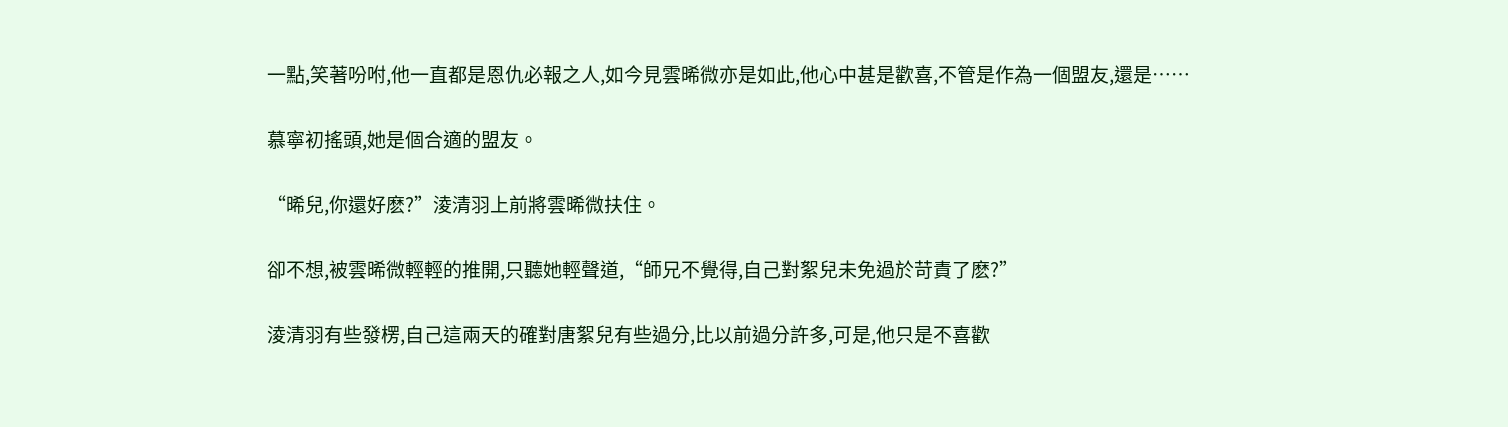一點,笑著吩咐,他一直都是恩仇必報之人,如今見雲晞微亦是如此,他心中甚是歡喜,不管是作為一個盟友,還是……

慕寧初搖頭,她是個合適的盟友。

“晞兒,你還好麽?”淩清羽上前將雲晞微扶住。

卻不想,被雲晞微輕輕的推開,只聽她輕聲道,“師兄不覺得,自己對絮兒未免過於苛責了麽?”

淩清羽有些發楞,自己這兩天的確對唐絮兒有些過分,比以前過分許多,可是,他只是不喜歡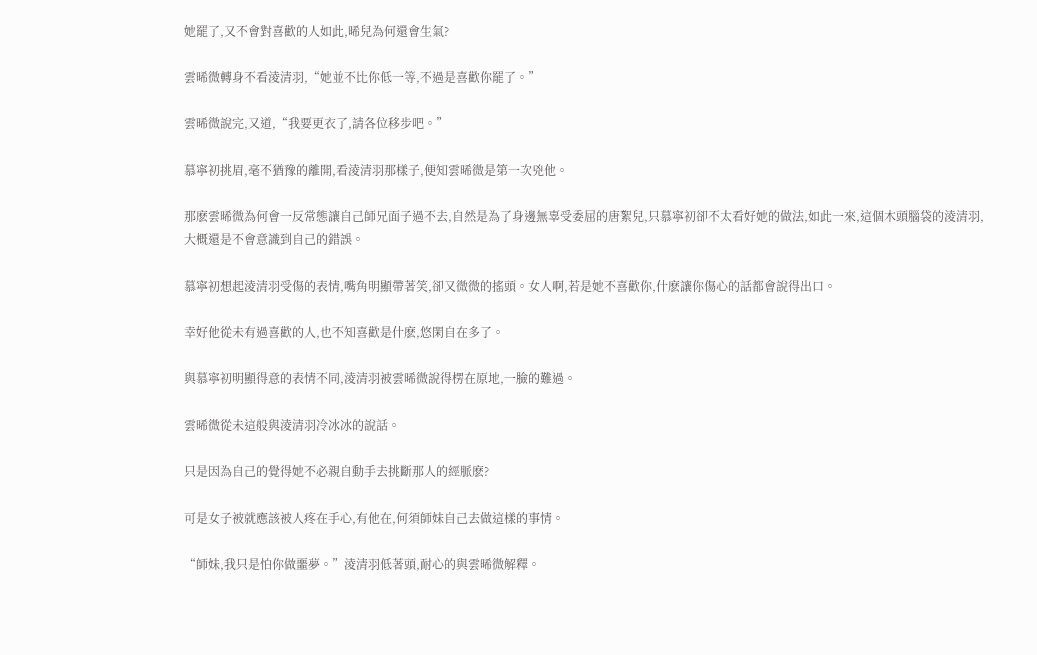她罷了,又不會對喜歡的人如此,晞兒為何還會生氣?

雲晞微轉身不看淩清羽,“她並不比你低一等,不過是喜歡你罷了。”

雲晞微說完,又道,“我要更衣了,請各位移步吧。”

慕寧初挑眉,毫不猶豫的離開,看淩清羽那樣子,便知雲晞微是第一次兇他。

那麽雲晞微為何會一反常態讓自己師兄面子過不去,自然是為了身邊無辜受委屈的唐絮兒,只慕寧初卻不太看好她的做法,如此一來,這個木頭腦袋的淩清羽,大概還是不會意識到自己的錯誤。

慕寧初想起淩清羽受傷的表情,嘴角明顯帶著笑,卻又微微的搖頭。女人啊,若是她不喜歡你,什麽讓你傷心的話都會說得出口。

幸好他從未有過喜歡的人,也不知喜歡是什麽,悠閑自在多了。

與慕寧初明顯得意的表情不同,淩清羽被雲晞微說得楞在原地,一臉的難過。

雲晞微從未這般與淩清羽冷冰冰的說話。

只是因為自己的覺得她不必親自動手去挑斷那人的經脈麽?

可是女子被就應該被人疼在手心,有他在,何須師妹自己去做這樣的事情。

“師妹,我只是怕你做噩夢。”淩清羽低著頭,耐心的與雲晞微解釋。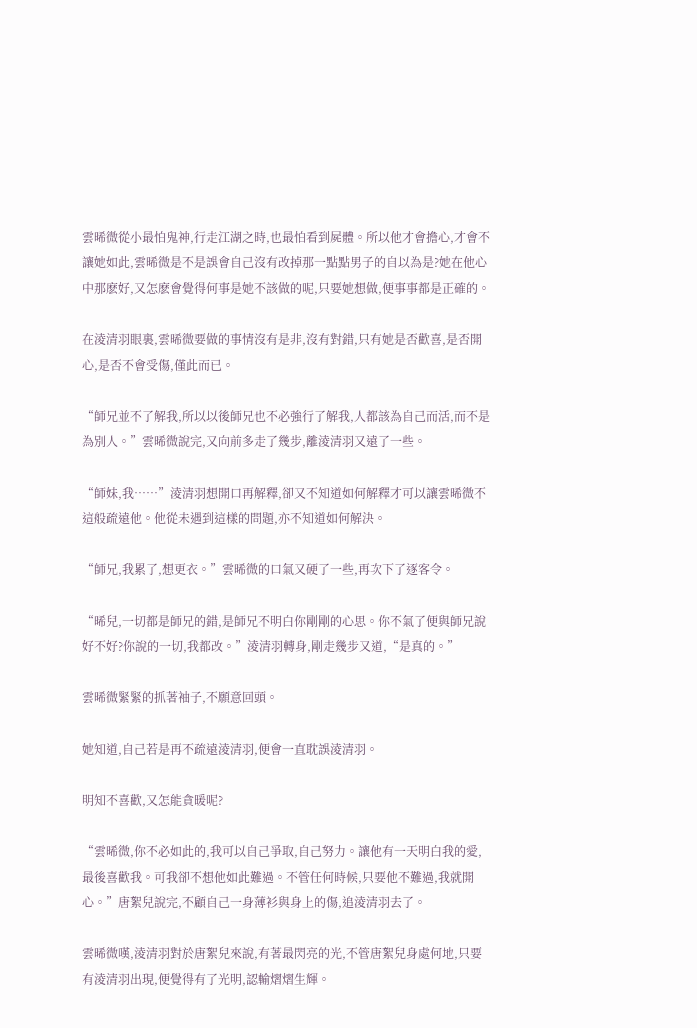雲晞微從小最怕鬼神,行走江湖之時,也最怕看到屍體。所以他才會擔心,才會不讓她如此,雲晞微是不是誤會自己沒有改掉那一點點男子的自以為是?她在他心中那麽好,又怎麽會覺得何事是她不該做的呢,只要她想做,便事事都是正確的。

在淩清羽眼裏,雲晞微要做的事情沒有是非,沒有對錯,只有她是否歡喜,是否開心,是否不會受傷,僅此而已。

“師兄並不了解我,所以以後師兄也不必強行了解我,人都該為自己而活,而不是為別人。”雲晞微說完,又向前多走了幾步,離淩清羽又遠了一些。

“師妹,我……”淩清羽想開口再解釋,卻又不知道如何解釋才可以讓雲晞微不這般疏遠他。他從未遇到這樣的問題,亦不知道如何解決。

“師兄,我累了,想更衣。”雲晞微的口氣又硬了一些,再次下了逐客令。

“晞兒,一切都是師兄的錯,是師兄不明白你剛剛的心思。你不氣了便與師兄說好不好?你說的一切,我都改。”淩清羽轉身,剛走幾步又道,“是真的。”

雲晞微緊緊的抓著袖子,不願意回頭。

她知道,自己若是再不疏遠淩清羽,便會一直耽誤淩清羽。

明知不喜歡,又怎能貪暖呢?

“雲晞微,你不必如此的,我可以自己爭取,自己努力。讓他有一天明白我的愛,最後喜歡我。可我卻不想他如此難過。不管任何時候,只要他不難過,我就開心。”唐絮兒說完,不顧自己一身薄衫與身上的傷,追淩清羽去了。

雲晞微嘆,淩清羽對於唐絮兒來說,有著最閃亮的光,不管唐絮兒身處何地,只要有淩清羽出現,便覺得有了光明,認輸熠熠生輝。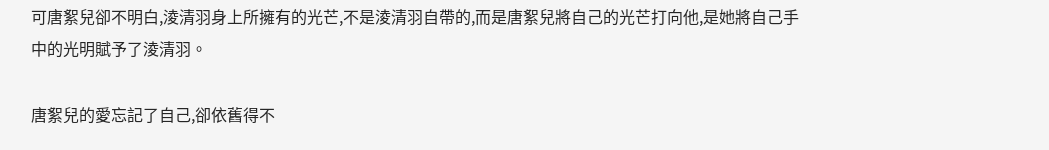可唐絮兒卻不明白,淩清羽身上所擁有的光芒,不是淩清羽自帶的,而是唐絮兒將自己的光芒打向他,是她將自己手中的光明賦予了淩清羽。

唐絮兒的愛忘記了自己,卻依舊得不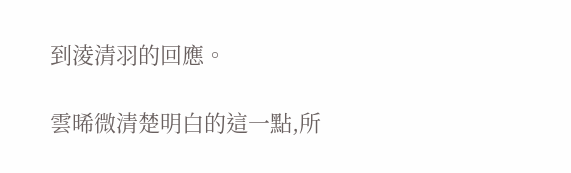到淩清羽的回應。

雲晞微清楚明白的這一點,所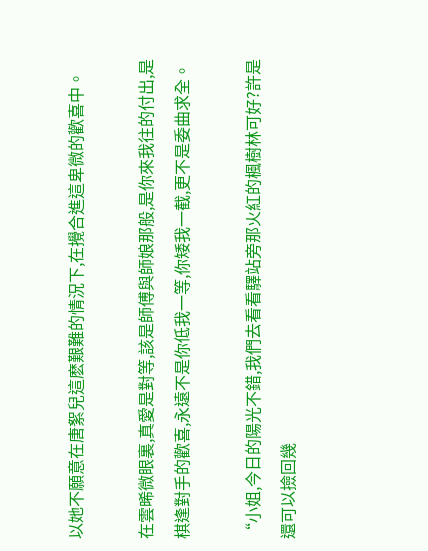以她不願意在唐絮兒這麽艱難的情況下,在攪合進這卑微的歡喜中。

在雲晞微眼裏,真愛是對等,該是師傅與師娘那般,是你來我往的付出,是棋逢對手的歡喜,永遠不是你低我一等,你矮我一截,更不是委曲求全。

“小姐,今日的陽光不錯,我們去看看驛站旁那火紅的楓樹林可好?許是還可以撿回幾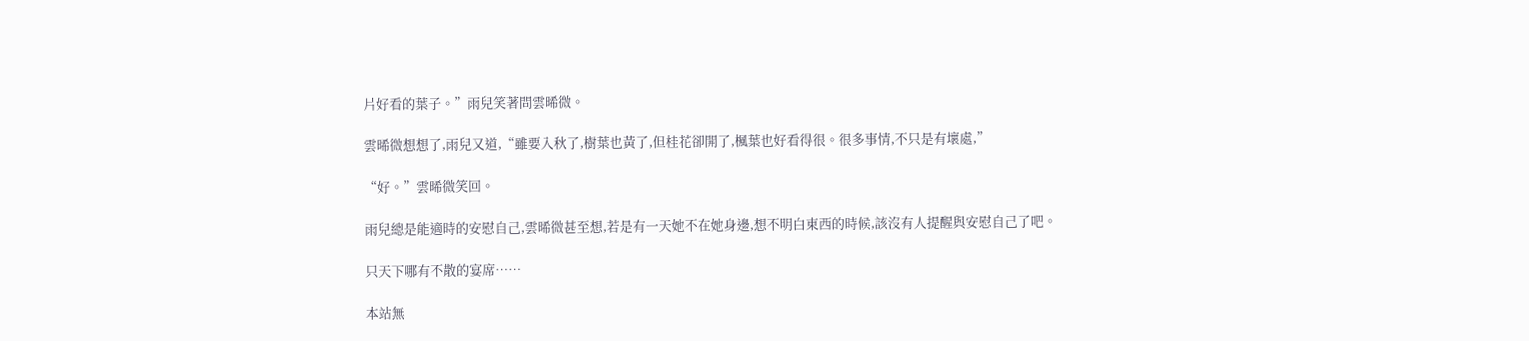片好看的葉子。”雨兒笑著問雲晞微。

雲晞微想想了,雨兒又道,“雖要入秋了,樹葉也黃了,但桂花卻開了,楓葉也好看得很。很多事情,不只是有壞處,”

“好。”雲晞微笑回。

雨兒總是能適時的安慰自己,雲晞微甚至想,若是有一天她不在她身邊,想不明白東西的時候,該沒有人提醒與安慰自己了吧。

只天下哪有不散的宴席……

本站無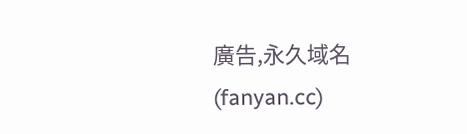廣告,永久域名(fanyan.cc)